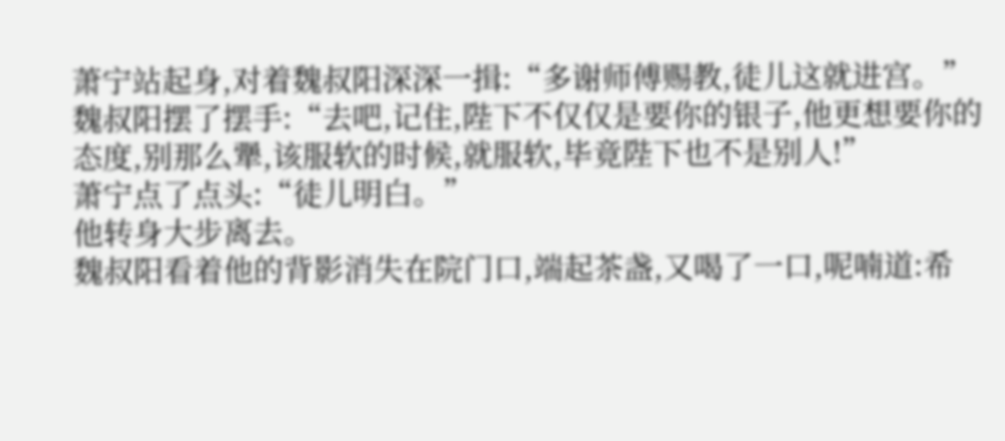萧宁站起身,对着魏叔阳深深一揖:“多谢师傅赐教,徒儿这就进宫。”
魏叔阳摆了摆手:“去吧,记住,陛下不仅仅是要你的银子,他更想要你的态度,别那么犟,该服软的时候,就服软,毕竟陛下也不是别人!”
萧宁点了点头:“徒儿明白。”
他转身大步离去。
魏叔阳看着他的背影消失在院门口,端起茶盏,又喝了一口,呢喃道:希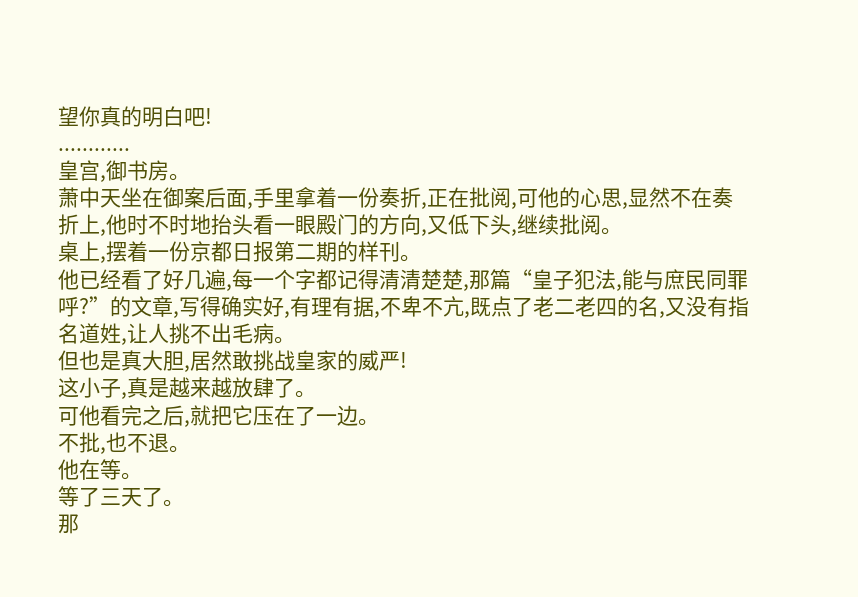望你真的明白吧!
............
皇宫,御书房。
萧中天坐在御案后面,手里拿着一份奏折,正在批阅,可他的心思,显然不在奏折上,他时不时地抬头看一眼殿门的方向,又低下头,继续批阅。
桌上,摆着一份京都日报第二期的样刊。
他已经看了好几遍,每一个字都记得清清楚楚,那篇“皇子犯法,能与庶民同罪呼?”的文章,写得确实好,有理有据,不卑不亢,既点了老二老四的名,又没有指名道姓,让人挑不出毛病。
但也是真大胆,居然敢挑战皇家的威严!
这小子,真是越来越放肆了。
可他看完之后,就把它压在了一边。
不批,也不退。
他在等。
等了三天了。
那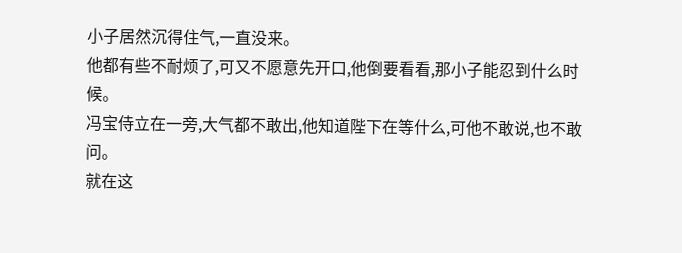小子居然沉得住气,一直没来。
他都有些不耐烦了,可又不愿意先开口,他倒要看看,那小子能忍到什么时候。
冯宝侍立在一旁,大气都不敢出,他知道陛下在等什么,可他不敢说,也不敢问。
就在这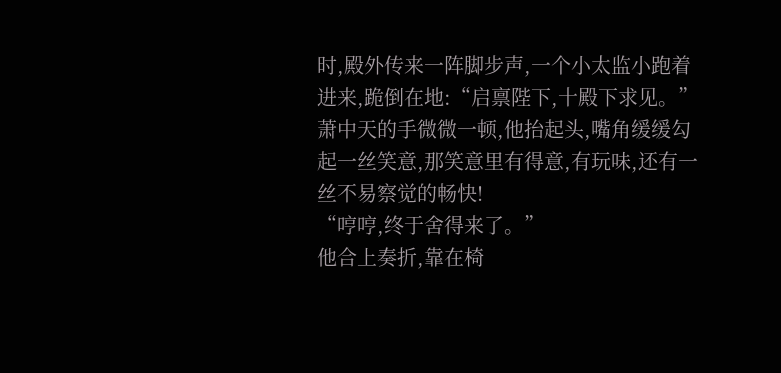时,殿外传来一阵脚步声,一个小太监小跑着进来,跪倒在地:“启禀陛下,十殿下求见。”
萧中天的手微微一顿,他抬起头,嘴角缓缓勾起一丝笑意,那笑意里有得意,有玩味,还有一丝不易察觉的畅快!
“哼哼,终于舍得来了。”
他合上奏折,靠在椅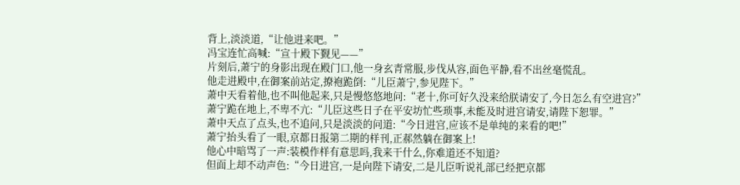背上,淡淡道,“让他进来吧。”
冯宝连忙高喊:“宣十殿下觐见——”
片刻后,萧宁的身影出现在殿门口,他一身玄青常服,步伐从容,面色平静,看不出丝毫慌乱。
他走进殿中,在御案前站定,撩袍跪倒:“儿臣萧宁,参见陛下。”
萧中天看着他,也不叫他起来,只是慢悠悠地问:“老十,你可好久没来给朕请安了,今日怎么有空进宫?”
萧宁跪在地上,不卑不亢:“儿臣这些日子在平安坊忙些琐事,未能及时进宫请安,请陛下恕罪。”
萧中天点了点头,也不追问,只是淡淡的问道:“今日进宫,应该不是单纯的来看的吧!”
萧宁抬头看了一眼,京都日报第二期的样刊,正郝然躺在御案上!
他心中暗骂了一声:装模作样有意思吗,我来干什么,你难道还不知道?
但面上却不动声色:“今日进宫,一是向陛下请安,二是儿臣听说礼部已经把京都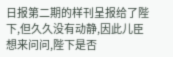日报第二期的样刊呈报给了陛下,但久久没有动静,因此儿臣想来问问,陛下是否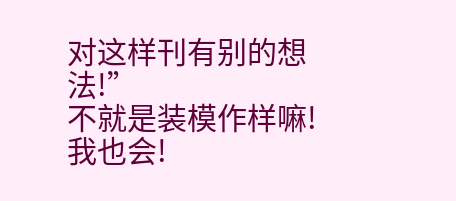对这样刊有别的想法!”
不就是装模作样嘛!
我也会!